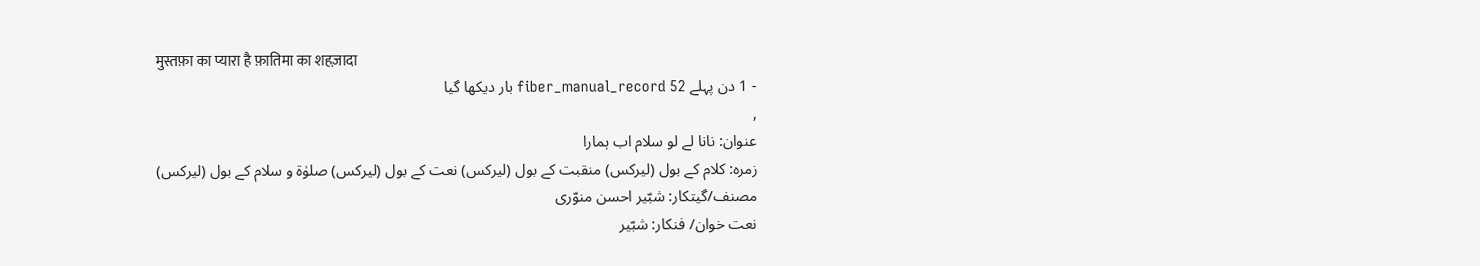मुस्तफ़ा का प्यारा है फ़ातिमा का शहज़ादा
- 1 دن پہلے fiber_manual_record 52 بار دیکھا گیا
,
عنوان: نانا لے لو سلام اب ہمارا
زمرہ: کلام کے بول (لیرکس) منقبت کے بول (لیرکس) نعت کے بول (لیرکس) صلوٰۃ و سلام کے بول (لیرکس)
مصنف/گیتکار: شبّیر احسن منوّری
نعت خوان/ فنکار: شبّیر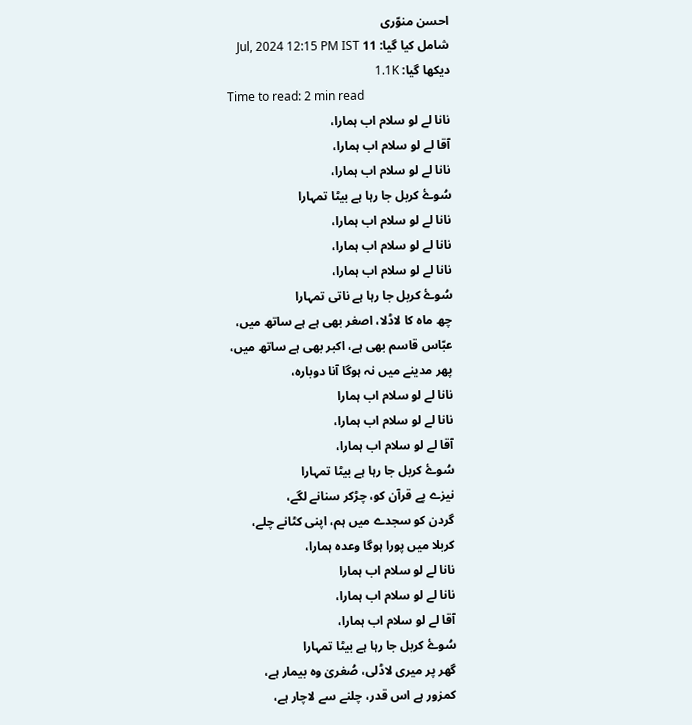احسن منوّری
شامل کیا گیا: 11 Jul, 2024 12:15 PM IST
دیکھا گیا: 1.1K
Time to read: 2 min read
نانا لے لو سلام اب ہمارا،
آقا لے لو سلام اب ہمارا،
نانا لے لو سلام اب ہمارا،
سُوۓ کربل جا رہا ہے بیٹا تمہارا
نانا لے لو سلام اب ہمارا،
نانا لے لو سلام اب ہمارا،
نانا لے لو سلام اب ہمارا،
سُوۓ کربل جا رہا ہے ناتی تمہارا
چھ ماہ کا لاڈلا، اصغر بھی ہے ہے ساتھ میں،
عبّاس قاسم بھی ہے، اکبر بھی ہے ساتھ میں،
پھر مدینے میں نہ ہوگا آنا دوبارہ،
نانا لے لو سلام اب ہمارا
نانا لے لو سلام اب ہمارا،
آقا لے لو سلام اب ہمارا،
سُوۓ کربل جا رہا ہے بیٹا تمہارا
نیزے پے قرآن کو، چڑکر سنانے لگے،
گردن کو سجدے میں ہم، اپنی کٹانے چلے،
کربلا میں پورا ہوگا وعدہ ہمارا،
نانا لے لو سلام اب ہمارا
نانا لے لو سلام اب ہمارا،
آقا لے لو سلام اب ہمارا،
سُوۓ کربل جا رہا ہے بیٹا تمہارا
گھر پر میری لاڈلی، صُغریٰ وہ بیمار ہے،
کمزور ہے اس قدر، چلنے سے لاچار ہے،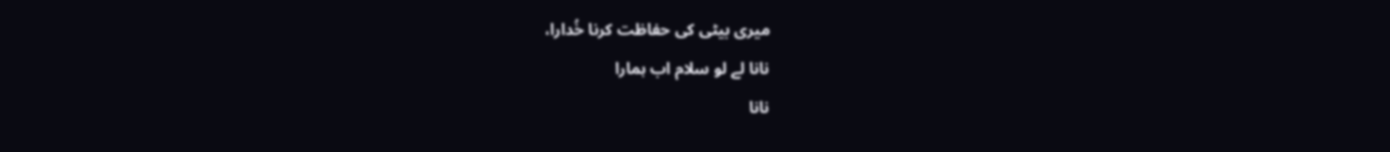میری بیٹی کی حفاظت کرنا خُدارا،
نانا لے لو سلام اب ہمارا
نانا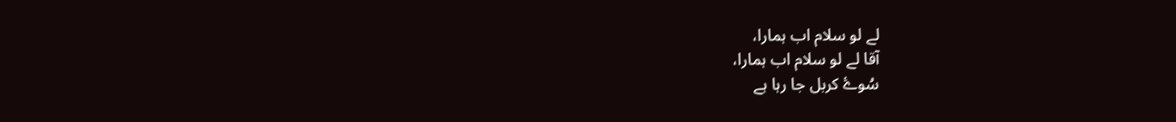لے لو سلام اب ہمارا،
آقا لے لو سلام اب ہمارا،
سُوۓ کربل جا رہا ہے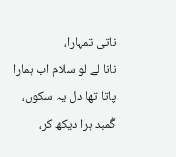ناتی تمہارا،
نانا لے لو سلام اب ہمارا
پاتا تھا دل یہ سکوں، گُمبد ہرا دیکھ کر،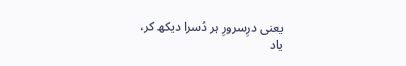یعنی درِسرورِ ہر دُسرا دیکھ کر،
یاد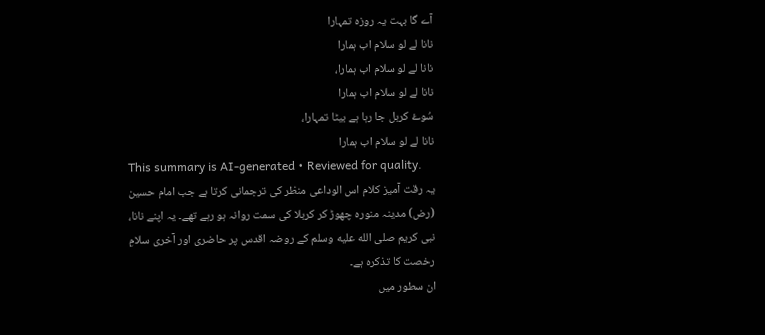آے گا بہت یہ روزہ تمہارا
نانا لے لو سلام اب ہمارا
نانا لے لو سلام اب ہمارا،
نانا لے لو سلام اب ہمارا
سُوۓ کربل جا رہا ہے بیٹا تمہارا،
نانا لے لو سلام اب ہمارا
This summary is AI-generated • Reviewed for quality.
یہ رقت آمیز کلام اس الوداعی منظر کی ترجمانی کرتا ہے جب امام حسین (رض) مدینہ منورہ چھوڑ کر کربلا کی سمت روانہ ہو رہے تھے۔ یہ اپنے نانا، نبی کریم صلى الله عليه وسلم کے روضہ اقدس پر حاضری اور آخری سلامِ رخصت کا تذکرہ ہے۔
ان سطور میں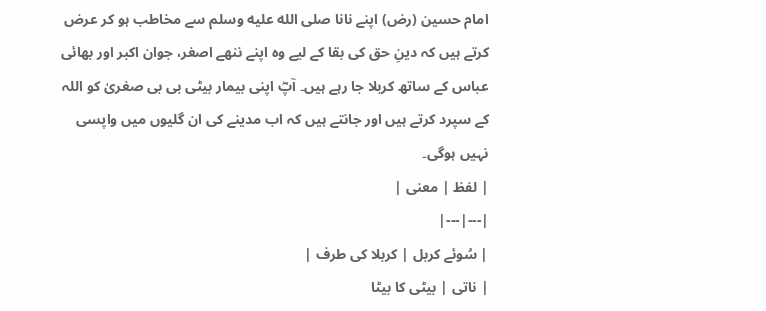امام حسین (رض) اپنے نانا صلى الله عليه وسلم سے مخاطب ہو کر عرض کرتے ہیں کہ دینِ حق کی بقا کے لیے وہ اپنے ننھے اصغر، جوان اکبر اور بھائی عباس کے ساتھ کربلا جا رہے ہیں۔ آپؓ اپنی بیمار بیٹی بی بی صغریٰ کو اللہ کے سپرد کرتے ہیں اور جانتے ہیں کہ اب مدینے کی ان گلیوں میں واپسی نہیں ہوگی۔
| لفظ | معنی |
|---|---|
| سُوئے کربل | کربلا کی طرف |
| ناتی | بیٹی کا بیٹا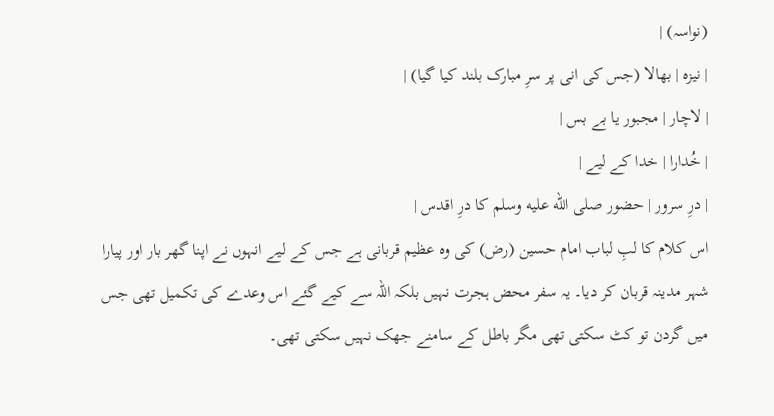(نواسہ) |
| نیزہ | بھالا (جس کی انی پر سرِ مبارک بلند کیا گیا) |
| لاچار | مجبور یا بے بس |
| خُدارا | خدا کے لیے |
| درِ سرور | حضور صلى الله عليه وسلم کا درِ اقدس |
اس کلام کا لبِ لباب امام حسین (رض) کی وہ عظیم قربانی ہے جس کے لیے انہوں نے اپنا گھر بار اور پیارا شہر مدینہ قربان کر دیا۔ یہ سفر محض ہجرت نہیں بلکہ اللہ سے کیے گئے اس وعدے کی تکمیل تھی جس میں گردن تو کٹ سکتی تھی مگر باطل کے سامنے جھک نہیں سکتی تھی۔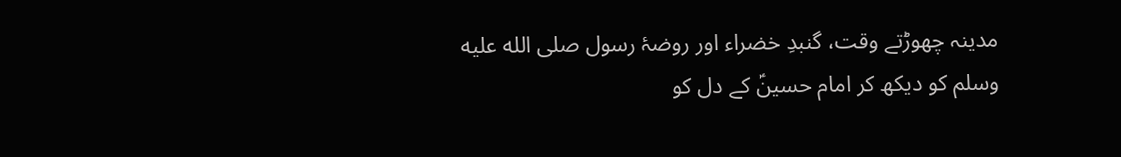مدینہ چھوڑتے وقت، گنبدِ خضراء اور روضۂ رسول صلى الله عليه وسلم کو دیکھ کر امام حسینؑ کے دل کو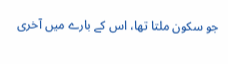جو سکون ملتا تھا، اس کے بارے میں آخری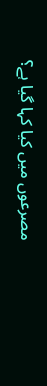مصرعوں میں کیا کہا گیا ہے؟